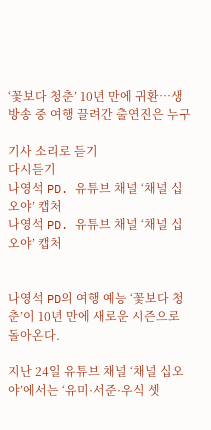‘꽃보다 청춘’ 10년 만에 귀환…생방송 중 여행 끌려간 출연진은 누구

기사 소리로 듣기
다시듣기
나영석 PD. 유튜브 채널 ‘채널 십오야’ 캡처
나영석 PD. 유튜브 채널 ‘채널 십오야’ 캡처


나영석 PD의 여행 예능 ‘꽃보다 청춘’이 10년 만에 새로운 시즌으로 돌아온다.

지난 24일 유튜브 채널 ‘채널 십오야’에서는 ‘유미·서준·우식 셋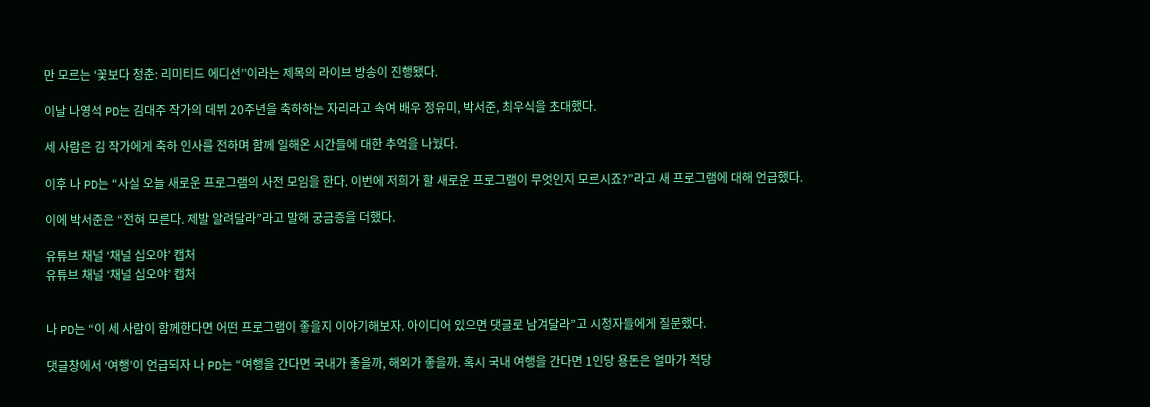만 모르는 ‘꽃보다 청춘: 리미티드 에디션’’이라는 제목의 라이브 방송이 진행됐다.

이날 나영석 PD는 김대주 작가의 데뷔 20주년을 축하하는 자리라고 속여 배우 정유미, 박서준, 최우식을 초대했다.

세 사람은 김 작가에게 축하 인사를 전하며 함께 일해온 시간들에 대한 추억을 나눴다.

이후 나 PD는 “사실 오늘 새로운 프로그램의 사전 모임을 한다. 이번에 저희가 할 새로운 프로그램이 무엇인지 모르시죠?”라고 새 프로그램에 대해 언급했다.

이에 박서준은 “전혀 모른다. 제발 알려달라”라고 말해 궁금증을 더했다.

유튜브 채널 ‘채널 십오야’ 캡처
유튜브 채널 ‘채널 십오야’ 캡처


나 PD는 “이 세 사람이 함께한다면 어떤 프로그램이 좋을지 이야기해보자. 아이디어 있으면 댓글로 남겨달라”고 시청자들에게 질문했다.

댓글창에서 ‘여행’이 언급되자 나 PD는 “여행을 간다면 국내가 좋을까, 해외가 좋을까. 혹시 국내 여행을 간다면 1인당 용돈은 얼마가 적당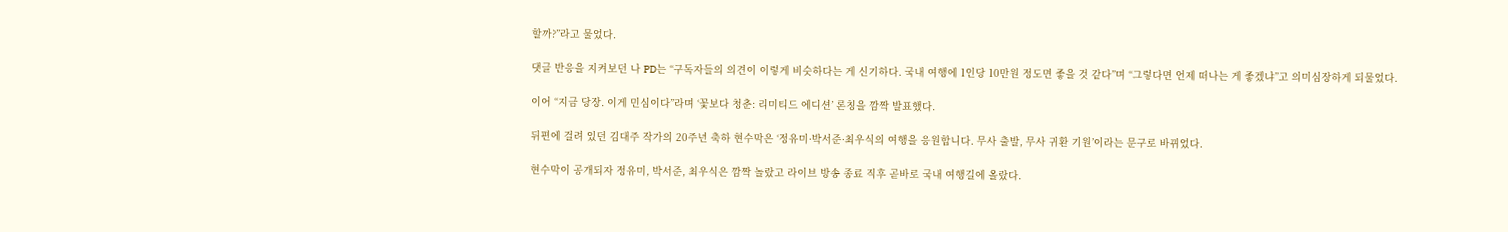할까?”라고 물었다.

댓글 반응을 지켜보던 나 PD는 “구독자들의 의견이 이렇게 비슷하다는 게 신기하다. 국내 여행에 1인당 10만원 정도면 좋을 것 같다”며 “그렇다면 언제 떠나는 게 좋겠냐”고 의미심장하게 되물었다.

이어 “지금 당장. 이게 민심이다”라며 ‘꽃보다 청춘: 리미티드 에디션’ 론칭을 깜짝 발표했다.

뒤편에 걸려 있던 김대주 작가의 20주년 축하 현수막은 ‘정유미·박서준·최우식의 여행을 응원합니다. 무사 출발, 무사 귀환 기원’이라는 문구로 바뀌었다.

현수막이 공개되자 정유미, 박서준, 최우식은 깜짝 놀랐고 라이브 방송 종료 직후 곧바로 국내 여행길에 올랐다.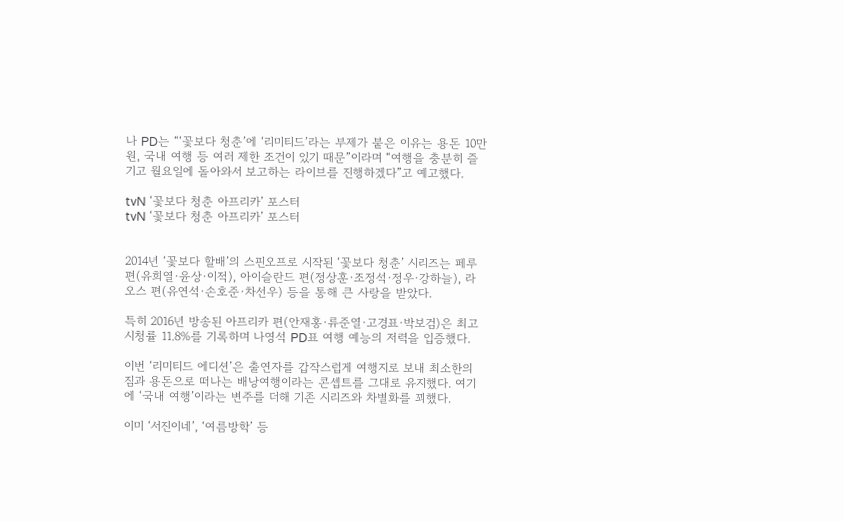나 PD는 “‘꽃보다 청춘’에 ‘리미티드’라는 부제가 붙은 이유는 용돈 10만원, 국내 여행 등 여러 제한 조건이 있기 때문”이라며 “여행을 충분히 즐기고 월요일에 돌아와서 보고하는 라이브를 진행하겠다”고 예고했다.

tvN ‘꽃보다 청춘 아프리카’ 포스터
tvN ‘꽃보다 청춘 아프리카’ 포스터


2014년 ‘꽃보다 할배’의 스핀오프로 시작된 ‘꽃보다 청춘’ 시리즈는 페루 편(유희열·윤상·이적), 아이슬란드 편(정상훈·조정석·정우·강하늘), 라오스 편(유연석·손호준·차선우) 등을 통해 큰 사랑을 받았다.

특히 2016년 방송된 아프리카 편(안재홍·류준열·고경표·박보검)은 최고 시청률 11.8%를 기록하며 나영석 PD표 여행 예능의 저력을 입증했다.

이번 ‘리미티드 에디션’은 출연자를 갑작스럽게 여행지로 보내 최소한의 짐과 용돈으로 떠나는 배낭여행이라는 콘셉트를 그대로 유지했다. 여기에 ‘국내 여행’이라는 변주를 더해 기존 시리즈와 차별화를 꾀했다.

이미 ‘서진이네’, ‘여름방학’ 등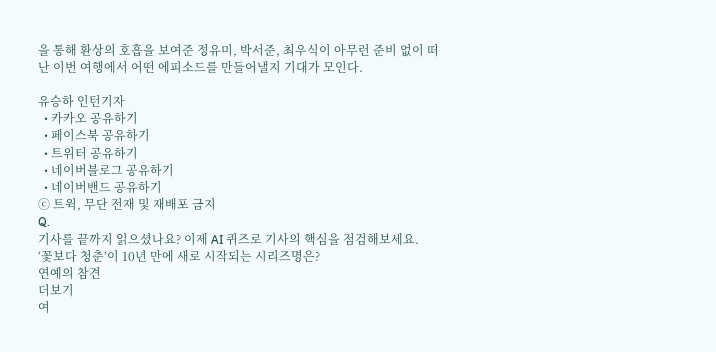을 통해 환상의 호흡을 보여준 정유미, 박서준, 최우식이 아무런 준비 없이 떠난 이번 여행에서 어떤 에피소드를 만들어낼지 기대가 모인다.

유승하 인턴기자
  • 카카오 공유하기
  • 페이스북 공유하기
  • 트위터 공유하기
  • 네이버블로그 공유하기
  • 네이버밴드 공유하기
ⓒ 트윅, 무단 전재 및 재배포 금지
Q.
기사를 끝까지 읽으셨나요? 이제 AI 퀴즈로 기사의 핵심을 점검해보세요.
‘꽃보다 청춘’이 10년 만에 새로 시작되는 시리즈명은?
연예의 참견
더보기
여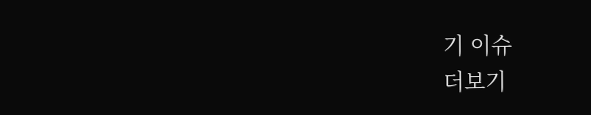기 이슈
더보기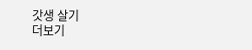갓생 살기
더보기